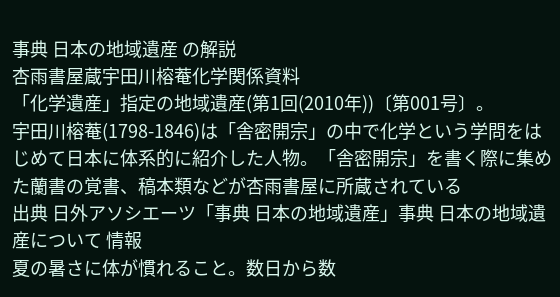事典 日本の地域遺産 の解説
杏雨書屋蔵宇田川榕菴化学関係資料
「化学遺産」指定の地域遺産(第1回(2010年))〔第001号〕。
宇田川榕菴(1798-1846)は「舎密開宗」の中で化学という学問をはじめて日本に体系的に紹介した人物。「舎密開宗」を書く際に集めた蘭書の覚書、稿本類などが杏雨書屋に所蔵されている
出典 日外アソシエーツ「事典 日本の地域遺産」事典 日本の地域遺産について 情報
夏の暑さに体が慣れること。数日から数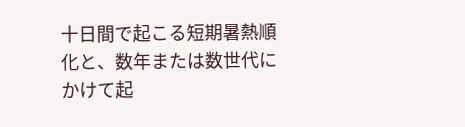十日間で起こる短期暑熱順化と、数年または数世代にかけて起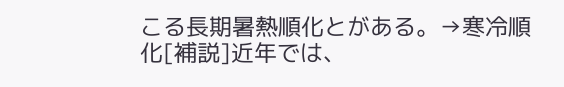こる長期暑熱順化とがある。→寒冷順化[補説]近年では、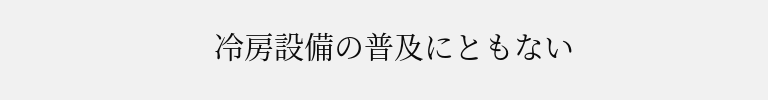冷房設備の普及にともない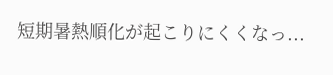短期暑熱順化が起こりにくくなっ...